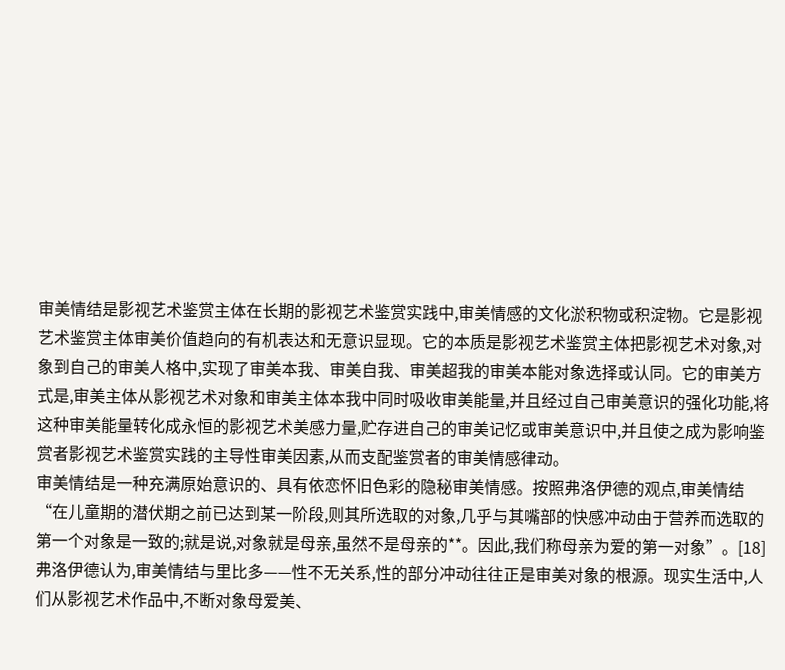审美情结是影视艺术鉴赏主体在长期的影视艺术鉴赏实践中,审美情感的文化淤积物或积淀物。它是影视艺术鉴赏主体审美价值趋向的有机表达和无意识显现。它的本质是影视艺术鉴赏主体把影视艺术对象,对象到自己的审美人格中,实现了审美本我、审美自我、审美超我的审美本能对象选择或认同。它的审美方式是,审美主体从影视艺术对象和审美主体本我中同时吸收审美能量,并且经过自己审美意识的强化功能,将这种审美能量转化成永恒的影视艺术美感力量,贮存进自己的审美记忆或审美意识中,并且使之成为影响鉴赏者影视艺术鉴赏实践的主导性审美因素,从而支配鉴赏者的审美情感律动。
审美情结是一种充满原始意识的、具有依恋怀旧色彩的隐秘审美情感。按照弗洛伊德的观点,审美情结“在儿童期的潜伏期之前已达到某一阶段,则其所选取的对象,几乎与其嘴部的快感冲动由于营养而选取的第一个对象是一致的;就是说,对象就是母亲,虽然不是母亲的**。因此,我们称母亲为爱的第一对象”。[18]弗洛伊德认为,审美情结与里比多——性不无关系,性的部分冲动往往正是审美对象的根源。现实生活中,人们从影视艺术作品中,不断对象母爱美、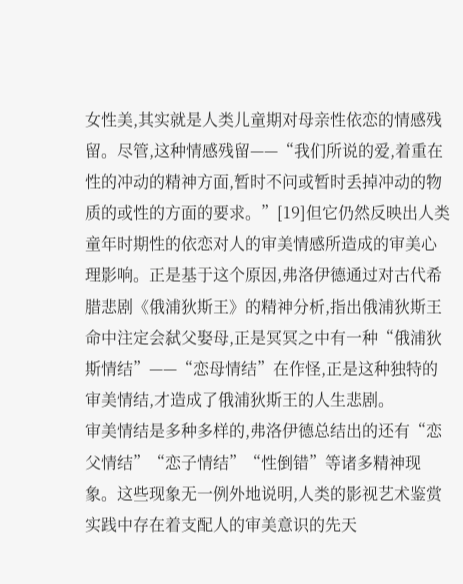女性美,其实就是人类儿童期对母亲性依恋的情感残留。尽管,这种情感残留——“我们所说的爱,着重在性的冲动的精神方面,暂时不问或暂时丢掉冲动的物质的或性的方面的要求。”[19]但它仍然反映出人类童年时期性的依恋对人的审美情感所造成的审美心理影响。正是基于这个原因,弗洛伊德通过对古代希腊悲剧《俄浦狄斯王》的精神分析,指出俄浦狄斯王命中注定会弑父娶母,正是冥冥之中有一种“俄浦狄斯情结”——“恋母情结”在作怪,正是这种独特的审美情结,才造成了俄浦狄斯王的人生悲剧。
审美情结是多种多样的,弗洛伊德总结出的还有“恋父情结”“恋子情结”“性倒错”等诸多精神现象。这些现象无一例外地说明,人类的影视艺术鉴赏实践中存在着支配人的审美意识的先天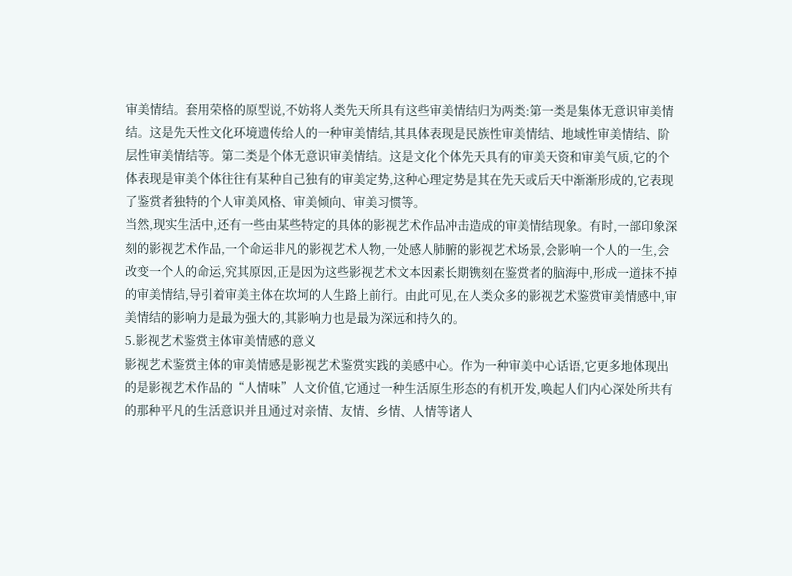审美情结。套用荣格的原型说,不妨将人类先天所具有这些审美情结归为两类:第一类是集体无意识审美情结。这是先天性文化环境遗传给人的一种审美情结,其具体表现是民族性审美情结、地域性审美情结、阶层性审美情结等。第二类是个体无意识审美情结。这是文化个体先天具有的审美天资和审美气质,它的个体表现是审美个体往往有某种自己独有的审美定势,这种心理定势是其在先天或后天中渐渐形成的,它表现了鉴赏者独特的个人审美风格、审美倾向、审美习惯等。
当然,现实生活中,还有一些由某些特定的具体的影视艺术作品冲击造成的审美情结现象。有时,一部印象深刻的影视艺术作品,一个命运非凡的影视艺术人物,一处感人肺腑的影视艺术场景,会影响一个人的一生,会改变一个人的命运,究其原因,正是因为这些影视艺术文本因素长期镌刻在鉴赏者的脑海中,形成一道抹不掉的审美情结,导引着审美主体在坎坷的人生路上前行。由此可见,在人类众多的影视艺术鉴赏审美情感中,审美情结的影响力是最为强大的,其影响力也是最为深远和持久的。
5.影视艺术鉴赏主体审美情感的意义
影视艺术鉴赏主体的审美情感是影视艺术鉴赏实践的美感中心。作为一种审美中心话语,它更多地体现出的是影视艺术作品的“人情味”人文价值,它通过一种生活原生形态的有机开发,唤起人们内心深处所共有的那种平凡的生活意识并且通过对亲情、友情、乡情、人情等诸人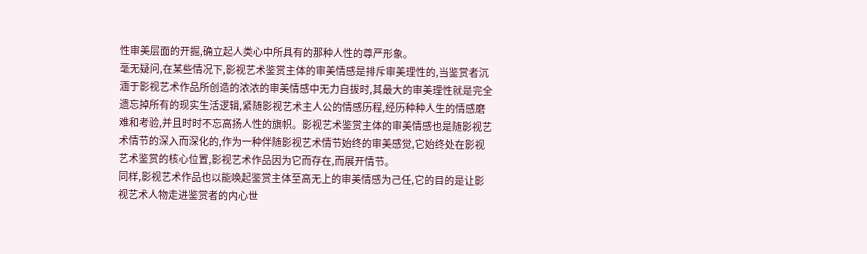性审美层面的开掘,确立起人类心中所具有的那种人性的尊严形象。
毫无疑问,在某些情况下,影视艺术鉴赏主体的审美情感是排斥审美理性的,当鉴赏者沉湎于影视艺术作品所创造的浓浓的审美情感中无力自拔时,其最大的审美理性就是完全遗忘掉所有的现实生活逻辑,紧随影视艺术主人公的情感历程,经历种种人生的情感磨难和考验,并且时时不忘高扬人性的旗帜。影视艺术鉴赏主体的审美情感也是随影视艺术情节的深入而深化的,作为一种伴随影视艺术情节始终的审美感觉,它始终处在影视艺术鉴赏的核心位置,影视艺术作品因为它而存在,而展开情节。
同样,影视艺术作品也以能唤起鉴赏主体至高无上的审美情感为己任,它的目的是让影视艺术人物走进鉴赏者的内心世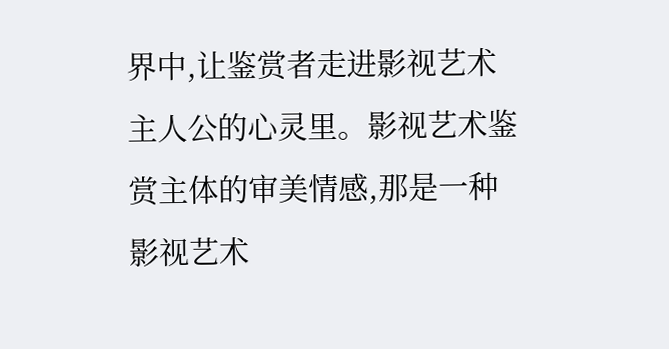界中,让鉴赏者走进影视艺术主人公的心灵里。影视艺术鉴赏主体的审美情感,那是一种影视艺术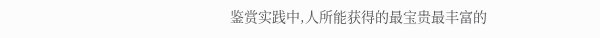鉴赏实践中,人所能获得的最宝贵最丰富的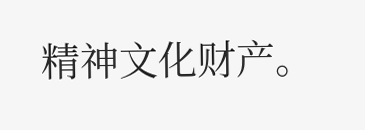精神文化财产。